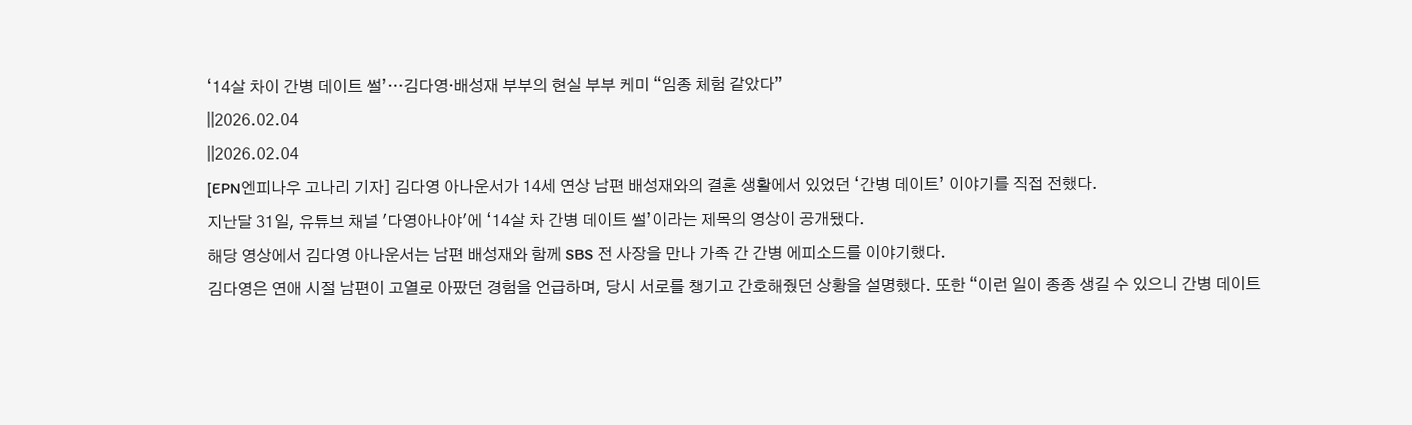‘14살 차이 간병 데이트 썰’…김다영·배성재 부부의 현실 부부 케미 “임종 체험 같았다”
||2026.02.04
||2026.02.04
[EPN엔피나우 고나리 기자] 김다영 아나운서가 14세 연상 남편 배성재와의 결혼 생활에서 있었던 ‘간병 데이트’ 이야기를 직접 전했다.
지난달 31일, 유튜브 채널 '다영아나야'에 ‘14살 차 간병 데이트 썰’이라는 제목의 영상이 공개됐다.
해당 영상에서 김다영 아나운서는 남편 배성재와 함께 SBS 전 사장을 만나 가족 간 간병 에피소드를 이야기했다.
김다영은 연애 시절 남편이 고열로 아팠던 경험을 언급하며, 당시 서로를 챙기고 간호해줬던 상황을 설명했다. 또한 “이런 일이 종종 생길 수 있으니 간병 데이트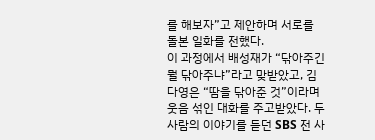를 해보자”고 제안하며 서로를 돌본 일화를 전했다.
이 과정에서 배성재가 “닦아주긴 뭘 닦아주냐”라고 맞받았고, 김다영은 “땀을 닦아준 것”이라며 웃음 섞인 대화를 주고받았다. 두 사람의 이야기를 듣던 SBS 전 사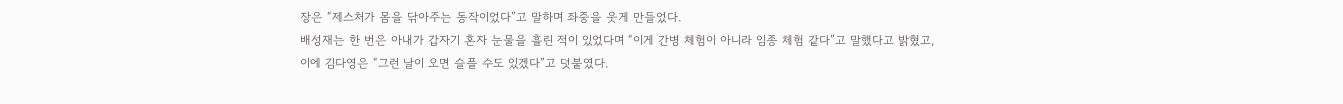장은 “제스처가 몸을 닦아주는 동작이었다”고 말하며 좌중을 웃게 만들었다.
배성재는 한 번은 아내가 갑자기 혼자 눈물을 흘린 적이 있었다며 “이게 간병 체험이 아니라 임종 체험 같다”고 말했다고 밝혔고, 이에 김다영은 “그런 날이 오면 슬플 수도 있겠다”고 덧붙였다.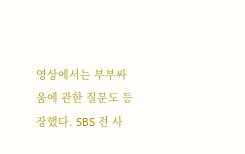영상에서는 부부싸움에 관한 질문도 등장했다. SBS 전 사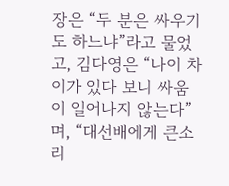장은 “두 분은 싸우기도 하느냐”라고 물었고, 김다영은 “나이 차이가 있다 보니 싸움이 일어나지 않는다”며, “대선배에게 큰소리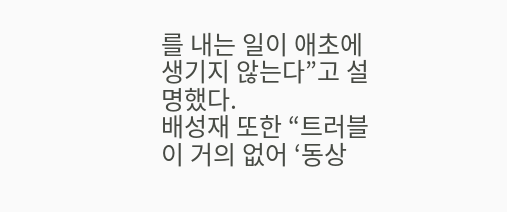를 내는 일이 애초에 생기지 않는다”고 설명했다.
배성재 또한 “트러블이 거의 없어 ‘동상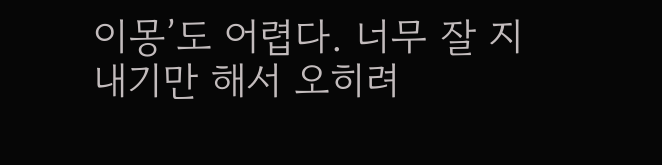이몽’도 어렵다. 너무 잘 지내기만 해서 오히려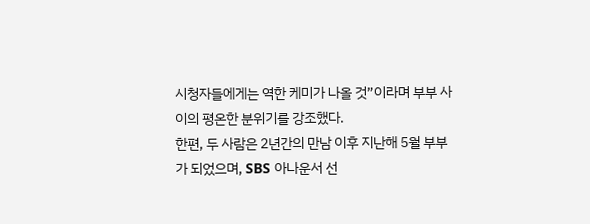시청자들에게는 역한 케미가 나올 것”이라며 부부 사이의 평온한 분위기를 강조했다.
한편, 두 사람은 2년간의 만남 이후 지난해 5월 부부가 되었으며, SBS 아나운서 선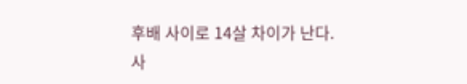후배 사이로 14살 차이가 난다.
사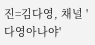진=김다영, 채널 '다영아나야'